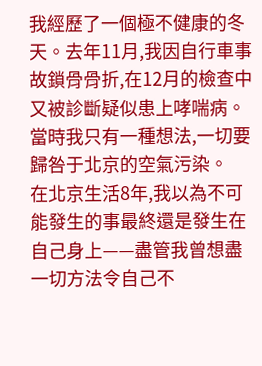我經歷了一個極不健康的冬天。去年11月,我因自行車事故鎖骨骨折,在12月的檢查中又被診斷疑似患上哮喘病。當時我只有一種想法,一切要歸咎于北京的空氣污染。
在北京生活8年,我以為不可能發生的事最終還是發生在自己身上——盡管我曾想盡一切方法令自己不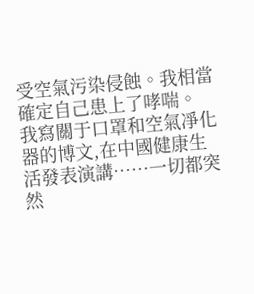受空氣污染侵蝕。我相當確定自己患上了哮喘。
我寫關于口罩和空氣凈化器的博文,在中國健康生活發表演講……一切都突然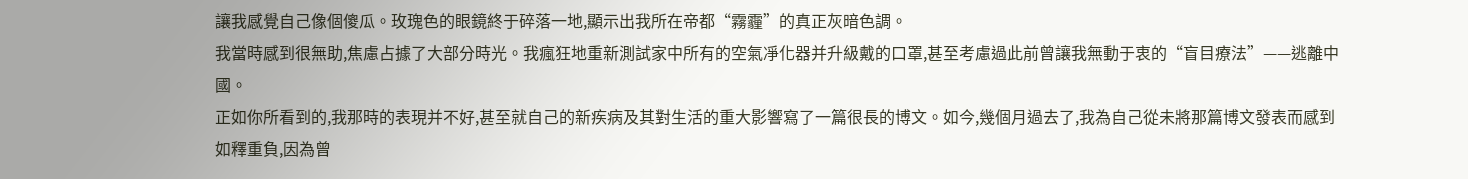讓我感覺自己像個傻瓜。玫瑰色的眼鏡終于碎落一地,顯示出我所在帝都“霧霾”的真正灰暗色調。
我當時感到很無助,焦慮占據了大部分時光。我瘋狂地重新測試家中所有的空氣凈化器并升級戴的口罩,甚至考慮過此前曾讓我無動于衷的“盲目療法”——逃離中國。
正如你所看到的,我那時的表現并不好,甚至就自己的新疾病及其對生活的重大影響寫了一篇很長的博文。如今,幾個月過去了,我為自己從未將那篇博文發表而感到如釋重負,因為曾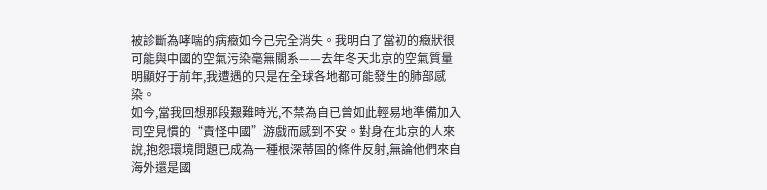被診斷為哮喘的病癥如今己完全消失。我明白了當初的癥狀很可能與中國的空氣污染毫無關系——去年冬天北京的空氣質量明顯好于前年,我遭遇的只是在全球各地都可能發生的肺部感染。
如今,當我回想那段艱難時光,不禁為自已曾如此輕易地準備加入司空見慣的“責怪中國”游戲而感到不安。對身在北京的人來說,抱怨環境問題已成為一種根深蒂固的條件反射,無論他們來自海外還是國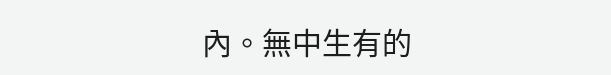內。無中生有的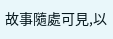故事隨處可見,以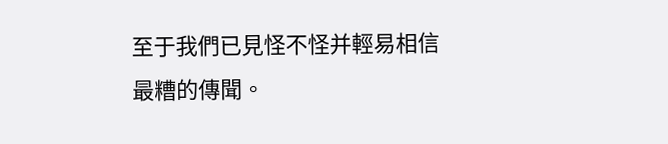至于我們已見怪不怪并輕易相信最糟的傳聞。